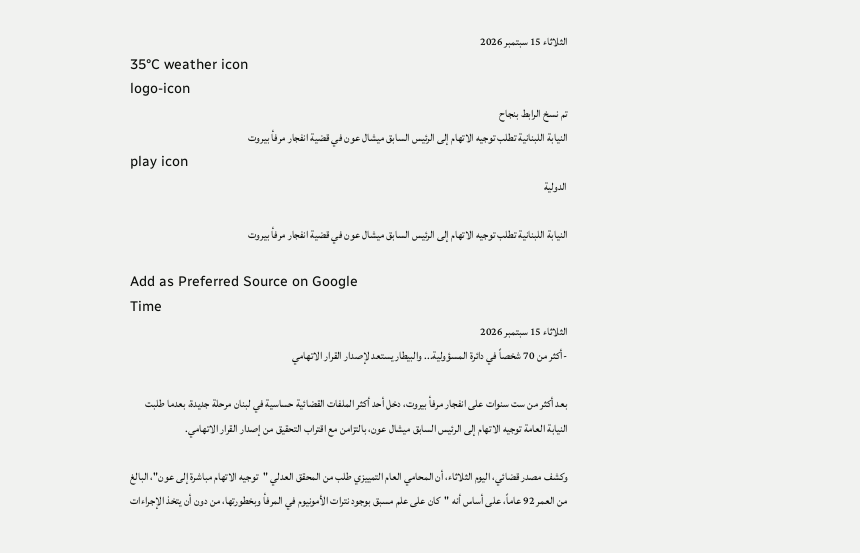الثلاثاء 15 سبتمبر 2026
35°C weather icon
logo-icon
تم نسخ الرابط بنجاح
النيابة اللبنانية تطلب توجيه الاتهام إلى الرئيس السابق ميشال عون في قضية انفجار مرفأ بيروت
play icon
الدولية

النيابة اللبنانية تطلب توجيه الاتهام إلى الرئيس السابق ميشال عون في قضية انفجار مرفأ بيروت

Add as Preferred Source on Google
Time
الثلاثاء 15 سبتمبر 2026
-أكثر من 70 شخصاً في دائرة المسؤولية... والبيطار يستعد لإصدار القرار الاتهامي

بعد أكثر من ست سنوات على انفجار مرفأ بيروت، دخل أحد أكثر الملفات القضائية حساسية في لبنان مرحلة جديدة، بعدما طلبت النيابة العامة توجيه الاتهام إلى الرئيس السابق ميشال عون، بالتزامن مع اقتراب التحقيق من إصدار القرار الاتهامي.

وكشف مصدر قضائي، اليوم الثلاثاء، أن المحامي العام التمييزي طلب من المحقق العدلي "توجيه الاتهام مباشرة إلى عون"، البالغ من العمر 92 عاماً، على أساس أنه "كان على علم مسبق بوجود نترات الأمونيوم في المرفأ وبخطورتها، من دون أن يتخذ الإجراءات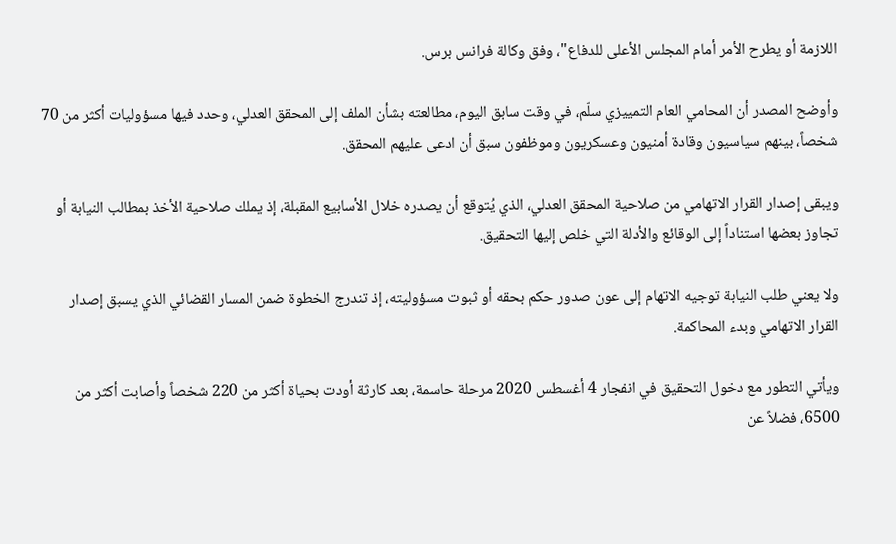اللازمة أو يطرح الأمر أمام المجلس الأعلى للدفاع"، وفق وكالة فرانس برس.

وأوضح المصدر أن المحامي العام التمييزي سلّم، في وقت سابق اليوم، مطالعته بشأن الملف إلى المحقق العدلي، وحدد فيها مسؤوليات أكثر من 70 شخصاً، بينهم سياسيون وقادة أمنيون وعسكريون وموظفون سبق أن ادعى عليهم المحقق.

ويبقى إصدار القرار الاتهامي من صلاحية المحقق العدلي، الذي يُتوقع أن يصدره خلال الأسابيع المقبلة، إذ يملك صلاحية الأخذ بمطالب النيابة أو تجاوز بعضها استناداً إلى الوقائع والأدلة التي خلص إليها التحقيق.

ولا يعني طلب النيابة توجيه الاتهام إلى عون صدور حكم بحقه أو ثبوت مسؤوليته، إذ تندرج الخطوة ضمن المسار القضائي الذي يسبق إصدار القرار الاتهامي وبدء المحاكمة.

ويأتي التطور مع دخول التحقيق في انفجار 4 أغسطس 2020 مرحلة حاسمة، بعد كارثة أودت بحياة أكثر من 220 شخصاً وأصابت أكثر من 6500، فضلاً عن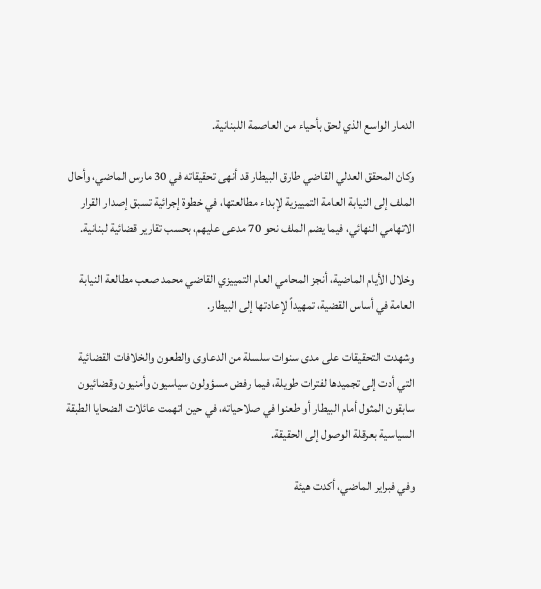الدمار الواسع الذي لحق بأحياء من العاصمة اللبنانية.

وكان المحقق العدلي القاضي طارق البيطار قد أنهى تحقيقاته في 30 مارس الماضي، وأحال الملف إلى النيابة العامة التمييزية لإبداء مطالعتها، في خطوة إجرائية تسبق إصدار القرار الاتهامي النهائي، فيما يضم الملف نحو 70 مدعى عليهم، بحسب تقارير قضائية لبنانية.

وخلال الأيام الماضية، أنجز المحامي العام التمييزي القاضي محمد صعب مطالعة النيابة العامة في أساس القضية، تمهيداً لإعادتها إلى البيطار.

وشهدت التحقيقات على مدى سنوات سلسلة من الدعاوى والطعون والخلافات القضائية التي أدت إلى تجميدها لفترات طويلة، فيما رفض مسؤولون سياسيون وأمنيون وقضائيون سابقون المثول أمام البيطار أو طعنوا في صلاحياته، في حين اتهمت عائلات الضحايا الطبقة السياسية بعرقلة الوصول إلى الحقيقة.

وفي فبراير الماضي، أكدت هيئة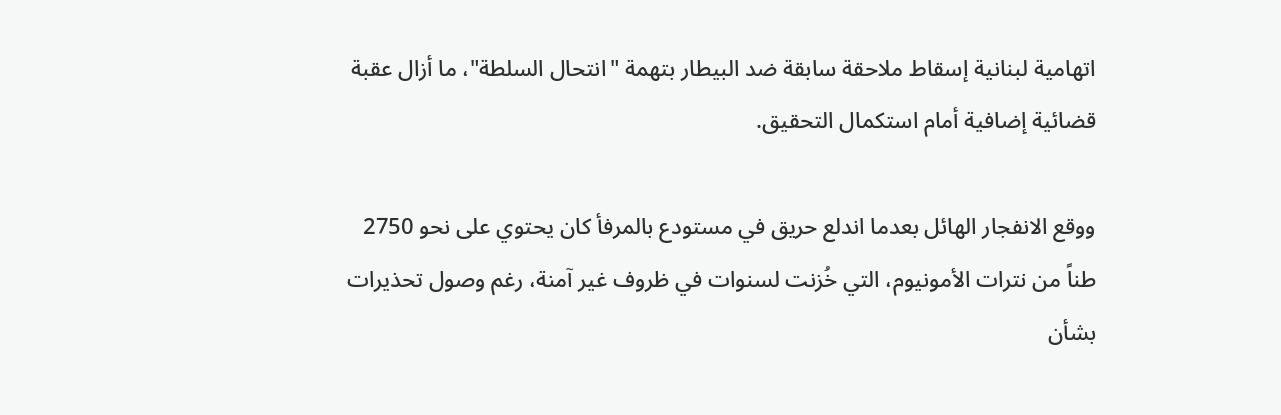اتهامية لبنانية إسقاط ملاحقة سابقة ضد البيطار بتهمة "انتحال السلطة"، ما أزال عقبة قضائية إضافية أمام استكمال التحقيق.

ووقع الانفجار الهائل بعدما اندلع حريق في مستودع بالمرفأ كان يحتوي على نحو 2750 طناً من نترات الأمونيوم، التي خُزنت لسنوات في ظروف غير آمنة، رغم وصول تحذيرات بشأن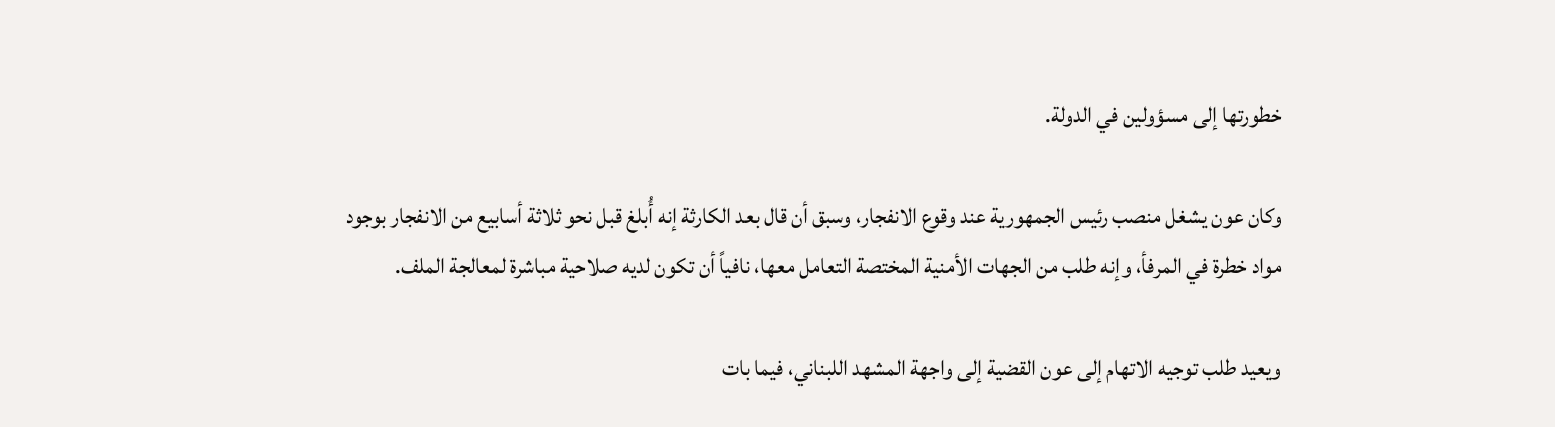خطورتها إلى مسؤولين في الدولة.

وكان عون يشغل منصب رئيس الجمهورية عند وقوع الانفجار، وسبق أن قال بعد الكارثة إنه أُبلغ قبل نحو ثلاثة أسابيع من الانفجار بوجود مواد خطرة في المرفأ، وإنه طلب من الجهات الأمنية المختصة التعامل معها، نافياً أن تكون لديه صلاحية مباشرة لمعالجة الملف.

ويعيد طلب توجيه الاتهام إلى عون القضية إلى واجهة المشهد اللبناني، فيما بات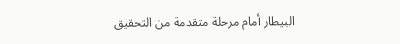البيطار أمام مرحلة متقدمة من التحقيق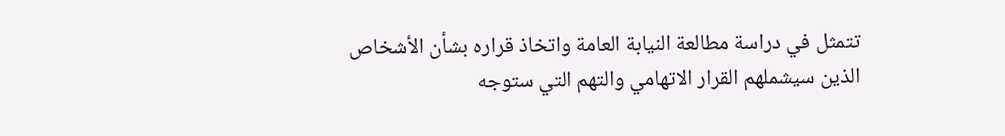تتمثل في دراسة مطالعة النيابة العامة واتخاذ قراره بشأن الأشخاص الذين سيشملهم القرار الاتهامي والتهم التي ستوجه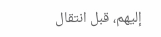إليهم، قبل انتقال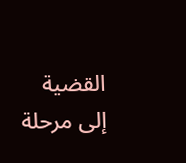القضية إلى مرحلة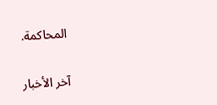المحاكمة.

آخر الأخبار